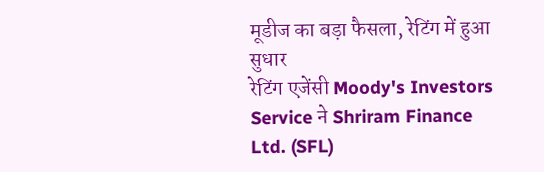मूडीज का बड़ा फैसला, रेटिंग में हुआ सुधार
रेटिंग एजेंसी Moody's Investors Service ने Shriram Finance Ltd. (SFL)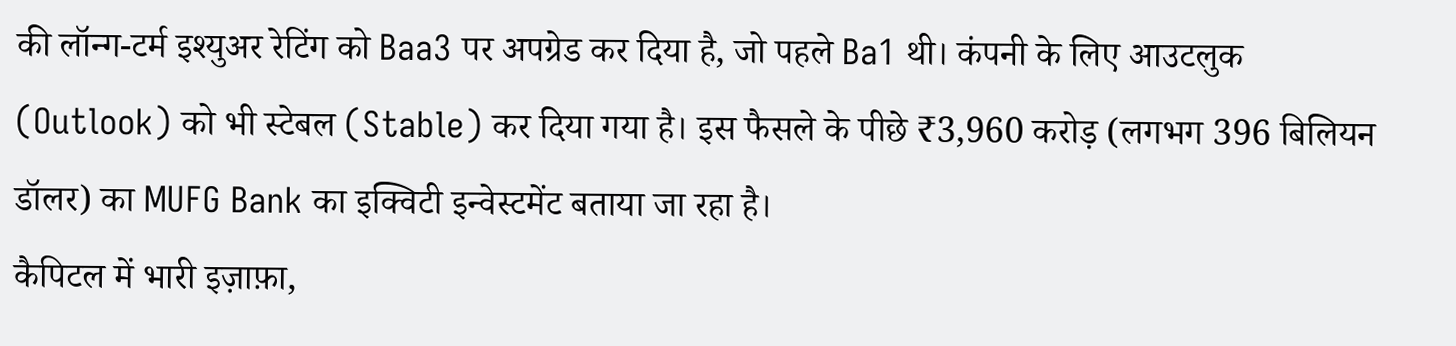की लॉन्ग-टर्म इश्युअर रेटिंग को Baa3 पर अपग्रेड कर दिया है, जो पहले Ba1 थी। कंपनी के लिए आउटलुक (Outlook) को भी स्टेबल (Stable) कर दिया गया है। इस फैसले के पीछे ₹3,960 करोड़ (लगभग 396 बिलियन डॉलर) का MUFG Bank का इक्विटी इन्वेस्टमेंट बताया जा रहा है।
कैपिटल में भारी इज़ाफ़ा,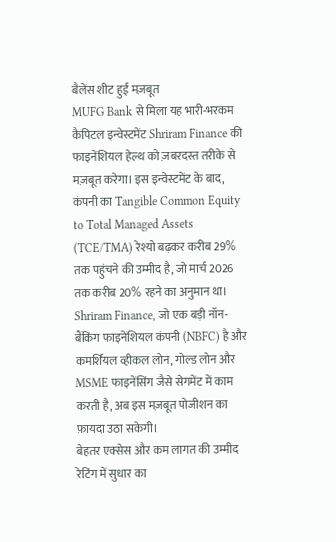बैलेंस शीट हुई मज़बूत
MUFG Bank से मिला यह भारी-भरकम कैपिटल इन्वेस्टमेंट Shriram Finance की फाइनेंशियल हेल्थ को ज़बरदस्त तरीके से मज़बूत करेगा। इस इन्वेस्टमेंट के बाद, कंपनी का Tangible Common Equity to Total Managed Assets (TCE/TMA) रेश्यो बढ़कर करीब 29% तक पहुंचने की उम्मीद है, जो मार्च 2026 तक करीब 20% रहने का अनुमान था। Shriram Finance, जो एक बड़ी नॉन-बैंकिंग फाइनेंशियल कंपनी (NBFC) है और कमर्शियल व्हीकल लोन, गोल्ड लोन और MSME फाइनेंसिंग जैसे सेगमेंट में काम करती है, अब इस मज़बूत पोजीशन का फ़ायदा उठा सकेगी।
बेहतर एक्सेस और कम लागत की उम्मीद
रेटिंग में सुधार का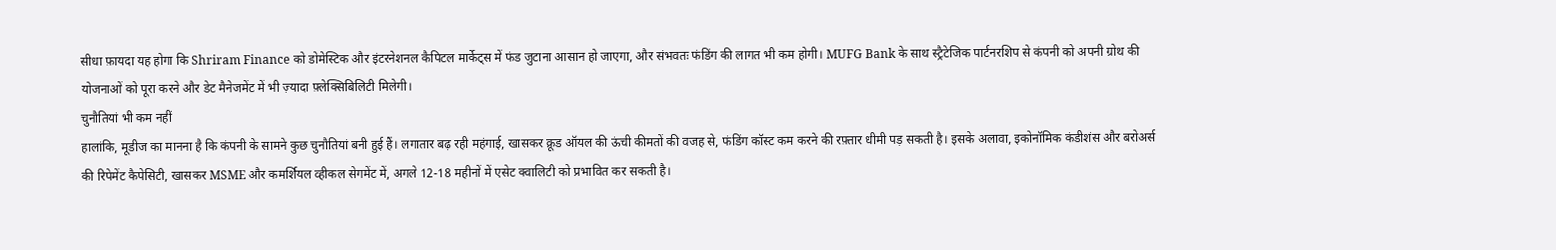सीधा फ़ायदा यह होगा कि Shriram Finance को डोमेस्टिक और इंटरनेशनल कैपिटल मार्केट्स में फंड जुटाना आसान हो जाएगा, और संभवतः फंडिंग की लागत भी कम होगी। MUFG Bank के साथ स्ट्रैटेजिक पार्टनरशिप से कंपनी को अपनी ग्रोथ की योजनाओं को पूरा करने और डेट मैनेजमेंट में भी ज़्यादा फ़्लेक्सिबिलिटी मिलेगी।
चुनौतियां भी कम नहीं
हालांकि, मूडीज का मानना है कि कंपनी के सामने कुछ चुनौतियां बनी हुई हैं। लगातार बढ़ रही महंगाई, खासकर क्रूड ऑयल की ऊंची कीमतों की वजह से, फंडिंग कॉस्ट कम करने की रफ़्तार धीमी पड़ सकती है। इसके अलावा, इकोनॉमिक कंडीशंस और बरोअर्स की रिपेमेंट कैपेसिटी, खासकर MSME और कमर्शियल व्हीकल सेगमेंट में, अगले 12-18 महीनों में एसेट क्वालिटी को प्रभावित कर सकती है।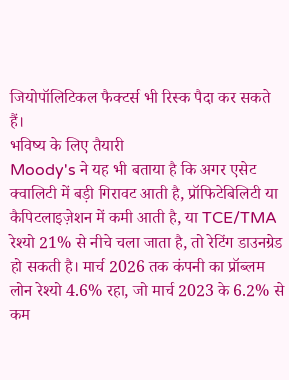जियोपॉलिटिकल फैक्टर्स भी रिस्क पैदा कर सकते हैं।
भविष्य के लिए तैयारी
Moody's ने यह भी बताया है कि अगर एसेट क्वालिटी में बड़ी गिरावट आती है, प्रॉफिटेबिलिटी या कैपिटलाइज़ेशन में कमी आती है, या TCE/TMA रेश्यो 21% से नीचे चला जाता है, तो रेटिंग डाउनग्रेड हो सकती है। मार्च 2026 तक कंपनी का प्रॉब्लम लोन रेश्यो 4.6% रहा, जो मार्च 2023 के 6.2% से कम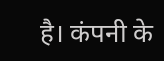है। कंपनी के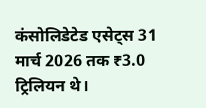कंसोलिडेटेड एसेट्स 31 मार्च 2026 तक ₹3.0 ट्रिलियन थे।